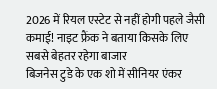2026 में रियल एस्टेट से नहीं होगी पहले जैसी कमाई! नाइट फ्रैंक ने बताया किसके लिए सबसे बेहतर रहेगा बाजार
बिजनेस टुडे के एक शो में सीनियर एंकर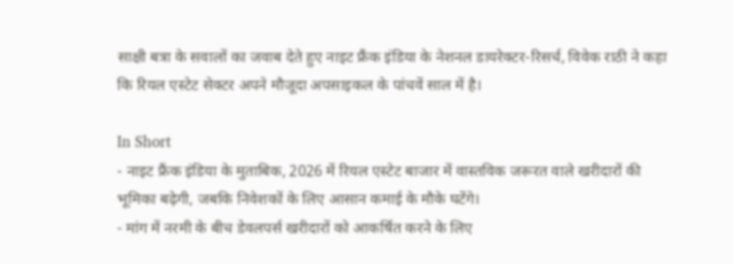साक्षी बत्रा के सवालों का जवाब देते हुए नाइट फ्रैंक इंडिया के नेशनल डायरेक्टर-रिसर्च, विवेक राठी ने कहा कि रियल एस्टेट सेक्टर अपने मौजूदा अपसाइकल के पांचवें साल में है।

In Short
- नाइट फ्रैंक इंडिया के मुताबिक, 2026 में रियल एस्टेट बाजार में वास्तविक जरूरत वाले खरीदारों की भूमिका बढ़ेगी, जबकि निवेशकों के लिए आसान कमाई के मौके घटेंगे।
- मांग में नरमी के बीच डेवलपर्स खरीदारों को आकर्षित करने के लिए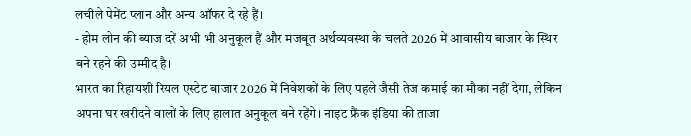लचीले पेमेंट प्लान और अन्य ऑफर दे रहे हैं।
- होम लोन की ब्याज दरें अभी भी अनुकूल हैं और मजबूत अर्थव्यवस्था के चलते 2026 में आवासीय बाजार के स्थिर बने रहने की उम्मीद है।
भारत का रिहायशी रियल एस्टेट बाजार 2026 में निवेशकों के लिए पहले जैसी तेज कमाई का मौका नहीं देगा, लेकिन अपना घर खरीदने वालों के लिए हालात अनुकूल बने रहेंगे। नाइट फ्रैंक इंडिया की ताजा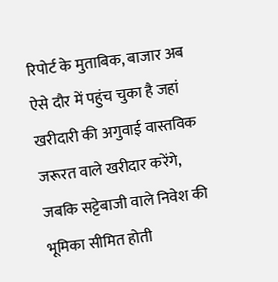रिपोर्ट के मुताबिक, बाजार अब ऐसे दौर में पहुंच चुका है जहां खरीदारी की अगुवाई वास्तविक जरूरत वाले खरीदार करेंगे, जबकि सट्टेबाजी वाले निवेश की भूमिका सीमित होती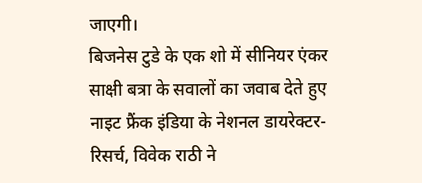जाएगी।
बिजनेस टुडे के एक शो में सीनियर एंकर साक्षी बत्रा के सवालों का जवाब देते हुए नाइट फ्रैंक इंडिया के नेशनल डायरेक्टर-रिसर्च, विवेक राठी ने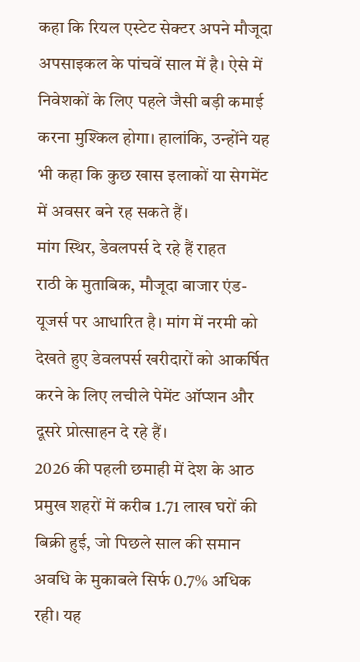कहा कि रियल एस्टेट सेक्टर अपने मौजूदा अपसाइकल के पांचवें साल में है। ऐसे में निवेशकों के लिए पहले जैसी बड़ी कमाई करना मुश्किल होगा। हालांकि, उन्होंने यह भी कहा कि कुछ खास इलाकों या सेगमेंट में अवसर बने रह सकते हैं।
मांग स्थिर, डेवलपर्स दे रहे हैं राहत
राठी के मुताबिक, मौजूदा बाजार एंड-यूजर्स पर आधारित है। मांग में नरमी को देखते हुए डेवलपर्स खरीदारों को आकर्षित करने के लिए लचीले पेमेंट ऑप्शन और दूसरे प्रोत्साहन दे रहे हैं।
2026 की पहली छमाही में देश के आठ प्रमुख शहरों में करीब 1.71 लाख घरों की बिक्री हुई, जो पिछले साल की समान अवधि के मुकाबले सिर्फ 0.7% अधिक रही। यह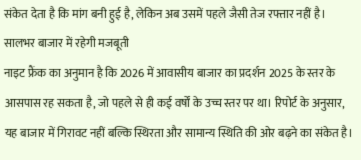संकेत देता है कि मांग बनी हुई है, लेकिन अब उसमें पहले जैसी तेज रफ्तार नहीं है।
सालभर बाजार में रहेगी मजबूती
नाइट फ्रैंक का अनुमान है कि 2026 में आवासीय बाजार का प्रदर्शन 2025 के स्तर के आसपास रह सकता है, जो पहले से ही कई वर्षों के उच्च स्तर पर था। रिपोर्ट के अनुसार, यह बाजार में गिरावट नहीं बल्कि स्थिरता और सामान्य स्थिति की ओर बढ़ने का संकेत है।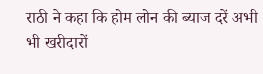राठी ने कहा कि होम लोन की ब्याज दरें अभी भी खरीदारों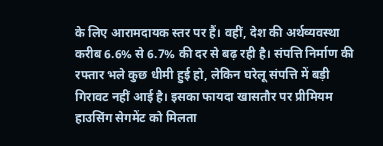के लिए आरामदायक स्तर पर हैं। वहीं, देश की अर्थव्यवस्था करीब 6.6% से 6.7% की दर से बढ़ रही है। संपत्ति निर्माण की रफ्तार भले कुछ धीमी हुई हो, लेकिन घरेलू संपत्ति में बड़ी गिरावट नहीं आई है। इसका फायदा खासतौर पर प्रीमियम हाउसिंग सेगमेंट को मिलता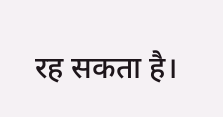रह सकता है।